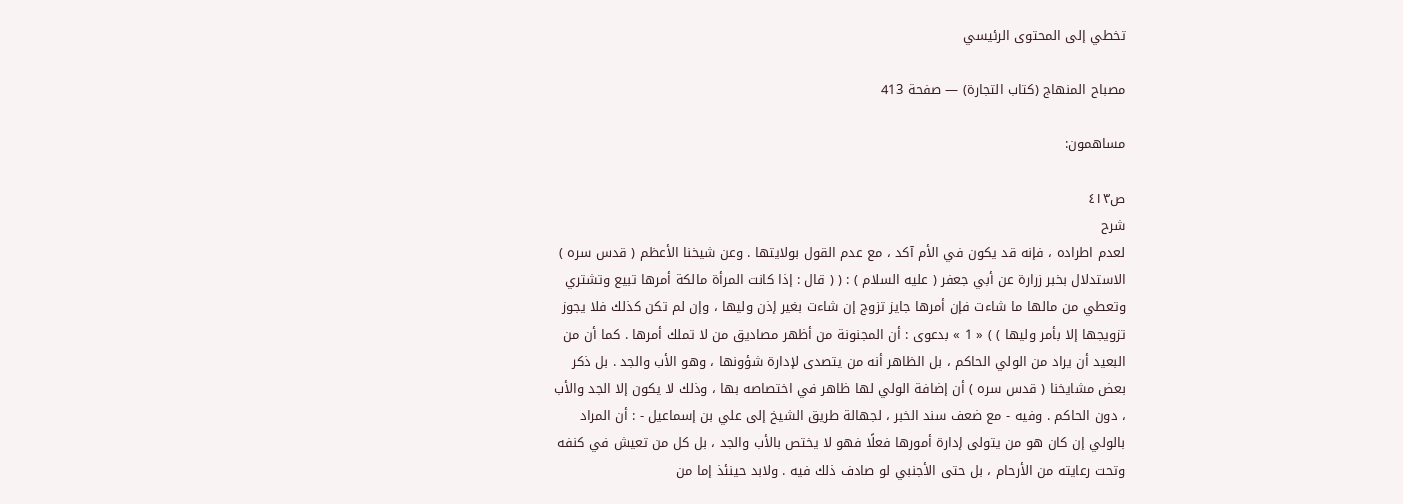تخطي إلى المحتوى الرئيسي

مصباح المنهاج (كتاب التجارة) — صفحة 413

مساهمون:

ص٤١٣
شرح
لعدم اطراده ، فإنه قد يكون في الأم آكد ، مع عدم القول بولايتها . وعن شيخنا الأعظم ( قدس سره ) الاستدلال بخبر زرارة عن أبي جعفر ( عليه السلام ) : ( ( قال : إذا كانت المرأة مالكة أمرها تبيع وتشتري وتعطي من مالها ما شاءت فإن أمرها جايز تزوج إن شاءت بغير إذن وليها ، وإن لم تكن كذلك فلا يجوز تزويجها إلا بأمر وليها ) ) « 1 » بدعوى : أن المجنونة من أظهر مصاديق من لا تملك أمرها . كما أن من البعيد أن يراد من الولي الحاكم ، بل الظاهر أنه من يتصدى لإدارة شؤونها ، وهو الأب والجد . بل ذكر بعض مشايخنا ( قدس سره ) أن إضافة الولي لها ظاهر في اختصاصه بها ، وذلك لا يكون إلا الجد والأب ، دون الحاكم . وفيه - مع ضعف سند الخبر ، لجهالة طريق الشيخ إلى علي بن إسماعيل - : أن المراد بالولي إن كان هو من يتولى إدارة أمورها فعلًا فهو لا يختص بالأب والجد ، بل كل من تعيش في كنفه وتحت رعايته من الأرحام ، بل حتى الأجنبي لو صادف ذلك فيه . ولابد حينئذ إما من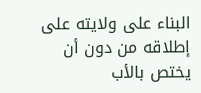البناء على ولايته على إطلاقه من دون أن يختص بالأب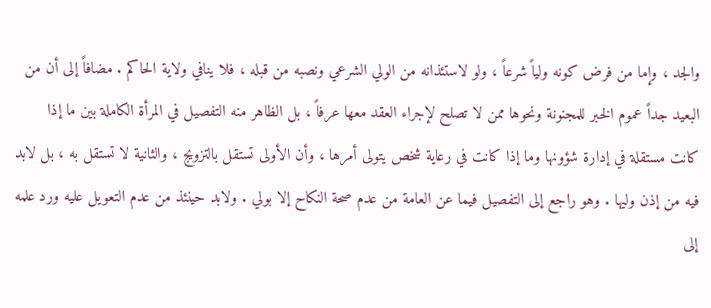والجد ، وإما من فرض كونه ولياً شرعاً ، ولو لاستئذانه من الولي الشرعي ونصبه من قبله ، فلا ينافي ولاية الحاكم . مضافاً إلى أن من البعيد جداً عموم الخبر للمجنونة ونحوها ممن لا تصلح لإجراء العقد معها عرفاً ، بل الظاهر منه التفصيل في المرأة الكاملة بين ما إذا كانت مستقلة في إدارة شؤونها وما إذا كانت في رعاية شخص يتولى أمرها ، وأن الأولى تستقل بالتزويج ، والثانية لا تستقل به ، بل لابد فيه من إذن وليها . وهو راجع إلى التفصيل فيما عن العامة من عدم صحة النكاح إلا بولي . ولابد حينئذ من عدم التعويل عليه ورد علمه إلى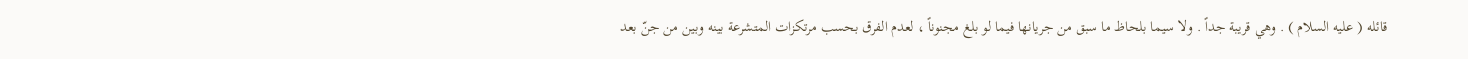قائله ( عليه السلام ) . وهي قريبة جداً . ولا سيما بلحاظ ما سبق من جريانها فيما لو بلغ مجنوناً ، لعدم الفرق بحسب مرتكزات المتشرعة بينه وبين من جنّ بعد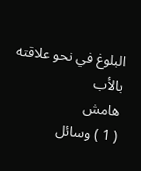البلوغ في نحو علاقته بالأب
هامش
( 1 ) وسائل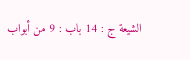الشيعة ج : 14 باب : 9 من أبواب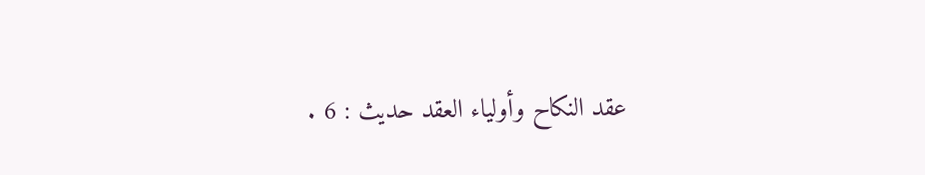عقد النكاح وأولياء العقد حديث : 6 .